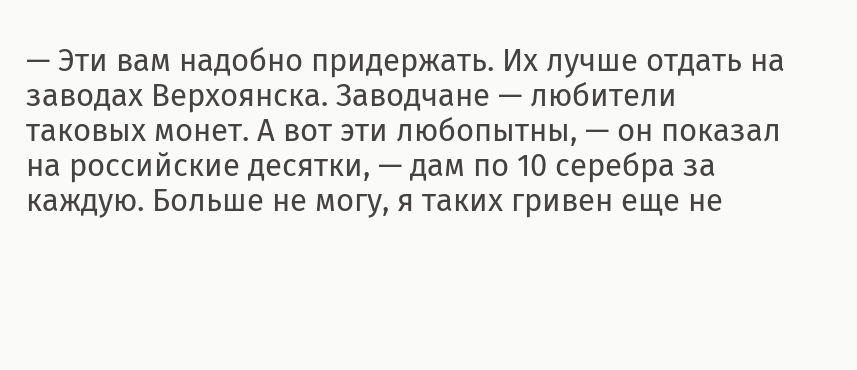— Эти вам надобно придержать. Их лучше отдать на заводах Верхоянска. Заводчане — любители таковых монет. А вот эти любопытны, — он показал на российские десятки, — дам по 10 серебра за каждую. Больше не могу, я таких гривен еще не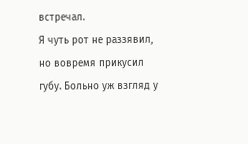встречал.
Я чуть рот не раззявил, но вовремя прикусил губу. Больно уж взгляд у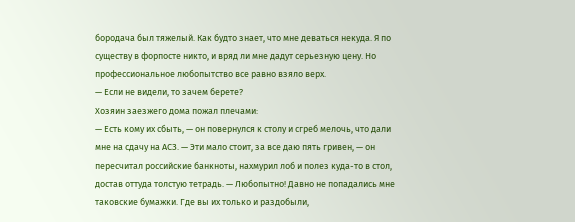бородача был тяжелый. Как будто знает, что мне деваться некуда. Я по существу в форпосте никто, и вряд ли мне дадут серьезную цену. Но профессиональное любопытство все равно взяло верх.
— Если не видели, то зачем берете?
Хозяин заезжего дома пожал плечами:
— Есть кому их сбыть, — он повернулся к столу и сгреб мелочь, что дали мне на сдачу на АСЗ. — Эти мало стоит, за все даю пять гривен, — он пересчитал российские банкноты, нахмурил лоб и полез куда-то в стол, достав оттуда толстую тетрадь. — Любопытно! Давно не попадались мне таковские бумажки. Где вы их только и раздобыли,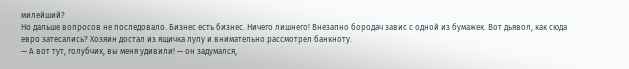милейший?
Но дальше вопросов не последовало. Бизнес есть бизнес. Ничего лишнего! Внезапно бородач завис с одной из бумажек. Вот дьявол, как сюда евро затесались? Хозяин достал из ящичка лупу и внимательно рассмотрел банкноту.
— А вот тут, голубчик, вы меня удивили! — он задумался,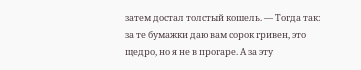затем достал толстый кошель. — Тогда так: за те бумажки даю вам сорок гривен, это щедро, но я не в прогаре. А за эту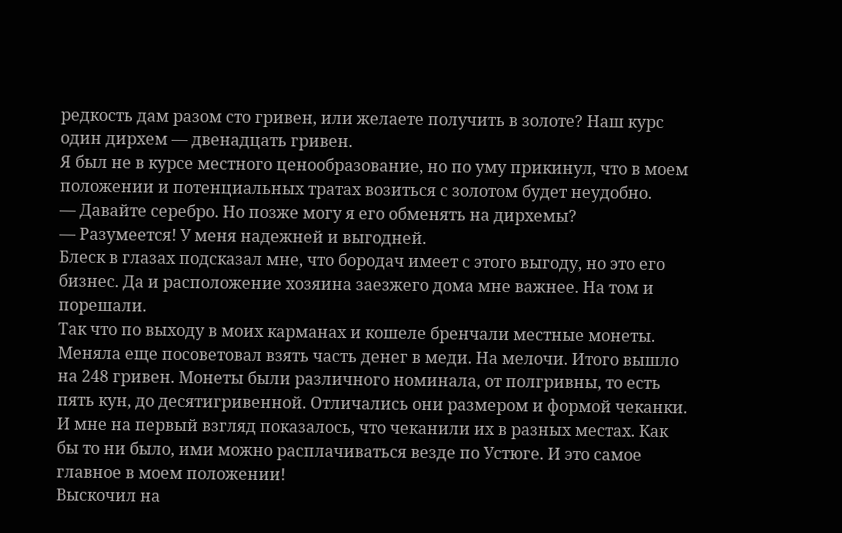редкость дам разом сто гривен, или желаете получить в золоте? Наш курс один дирхем — двенадцать гривен.
Я был не в курсе местного ценообразование, но по уму прикинул, что в моем положении и потенциальных тратах возиться с золотом будет неудобно.
— Давайте серебро. Но позже могу я его обменять на дирхемы?
— Разумеется! У меня надежней и выгодней.
Блеск в глазах подсказал мне, что бородач имеет с этого выгоду, но это его бизнес. Да и расположение хозяина заезжего дома мне важнее. На том и порешали.
Так что по выходу в моих карманах и кошеле бренчали местные монеты. Меняла еще посоветовал взять часть денег в меди. На мелочи. Итого вышло на 248 гривен. Монеты были различного номинала, от полгривны, то есть пять кун, до десятигривенной. Отличались они размером и формой чеканки. И мне на первый взгляд показалось, что чеканили их в разных местах. Как бы то ни было, ими можно расплачиваться везде по Устюге. И это самое главное в моем положении!
Выскочил на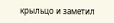крыльцо и заметил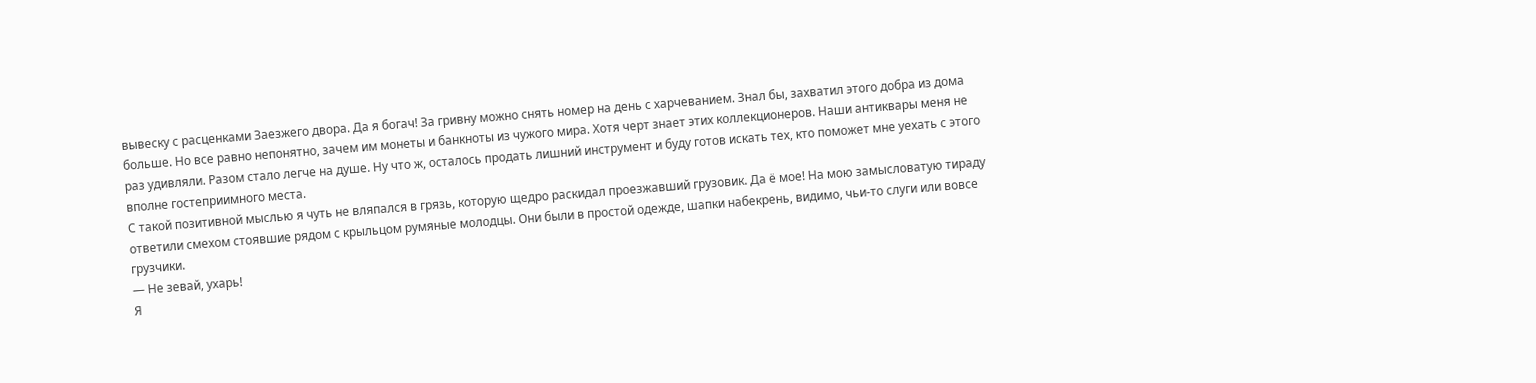вывеску с расценками Заезжего двора. Да я богач! За гривну можно снять номер на день с харчеванием. Знал бы, захватил этого добра из дома больше. Но все равно непонятно, зачем им монеты и банкноты из чужого мира. Хотя черт знает этих коллекционеров. Наши антиквары меня не раз удивляли. Разом стало легче на душе. Ну что ж, осталось продать лишний инструмент и буду готов искать тех, кто поможет мне уехать с этого вполне гостеприимного места.
С такой позитивной мыслью я чуть не вляпался в грязь, которую щедро раскидал проезжавший грузовик. Да ё мое! На мою замысловатую тираду ответили смехом стоявшие рядом с крыльцом румяные молодцы. Они были в простой одежде, шапки набекрень, видимо, чьи-то слуги или вовсе грузчики.
— Не зевай, ухарь!
Я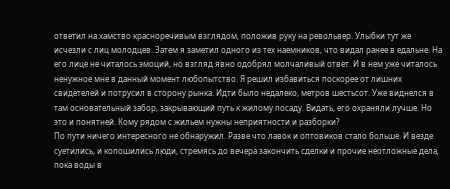ответил на хамство красноречивым взглядом, положив руку на револьвер. Улыбки тут же исчезли с лиц молодцев. Затем я заметил одного из тех наемников, что видал ранее в едальне. На его лице не читалось эмоций, но взгляд явно одобрял молчаливый ответ. И в нем уже читалось ненужное мне в данный момент любопытство. Я решил избавиться поскорее от лишних свидетелей и потрусил в сторону рынка. Идти было недалеко, метров шестьсот. Уже виднелся в там основательный забор, закрывающий путь к жилому посаду. Видать, его охраняли лучше. Но это и понятней. Кому рядом с жильем нужны неприятности и разборки?
По пути ничего интересного не обнаружил. Разве что лавок и оптовиков стало больше. И везде суетились, и копошились люди, стремясь до вечера закончить сделки и прочие неотложные дела, пока воды в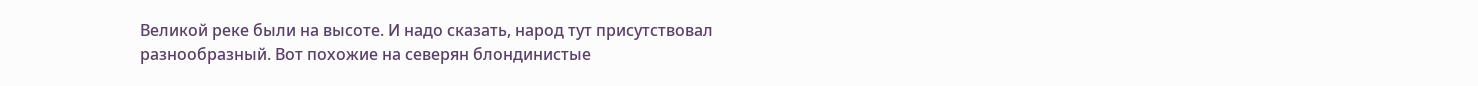Великой реке были на высоте. И надо сказать, народ тут присутствовал разнообразный. Вот похожие на северян блондинистые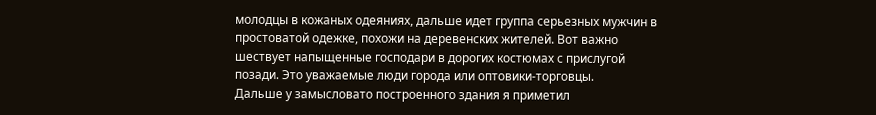молодцы в кожаных одеяниях, дальше идет группа серьезных мужчин в простоватой одежке, похожи на деревенских жителей. Вот важно шествует напыщенные господари в дорогих костюмах с прислугой позади. Это уважаемые люди города или оптовики-торговцы.
Дальше у замысловато построенного здания я приметил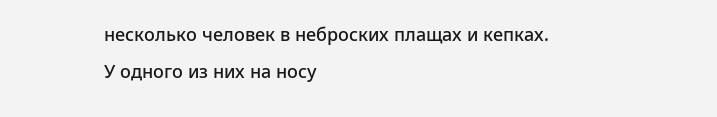несколько человек в неброских плащах и кепках. У одного из них на носу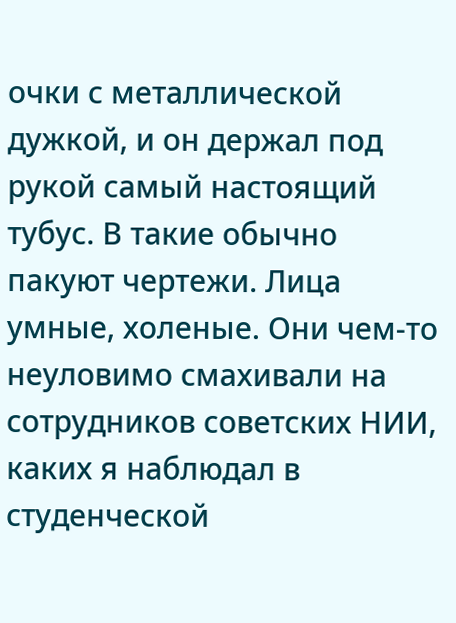очки с металлической дужкой, и он держал под рукой самый настоящий тубус. В такие обычно пакуют чертежи. Лица умные, холеные. Они чем-то неуловимо смахивали на сотрудников советских НИИ, каких я наблюдал в студенческой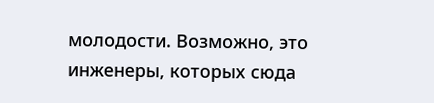молодости. Возможно, это инженеры, которых сюда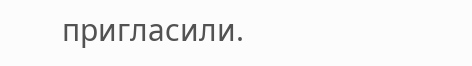пригласили.